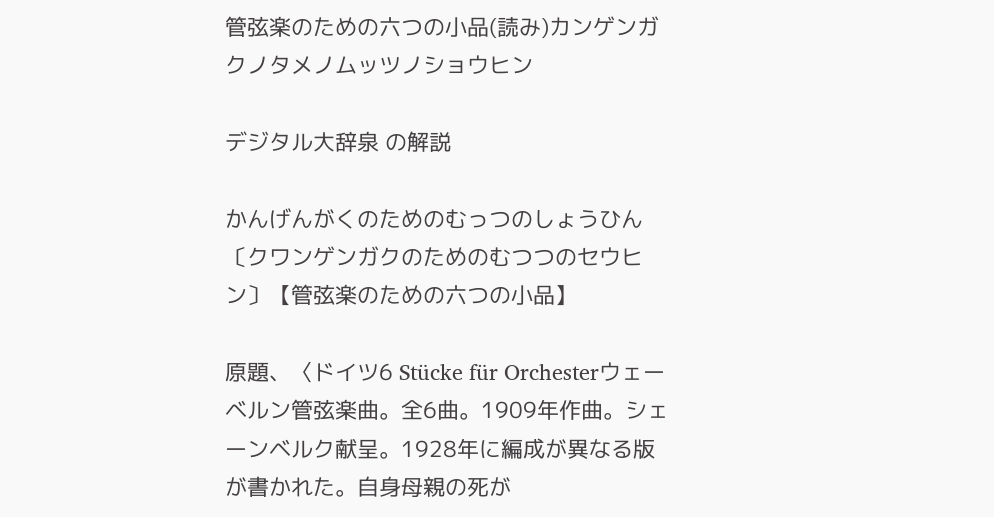管弦楽のための六つの小品(読み)カンゲンガクノタメノムッツノショウヒン

デジタル大辞泉 の解説

かんげんがくのためのむっつのしょうひん〔クワンゲンガクのためのむつつのセウヒン〕【管弦楽のための六つの小品】

原題、〈ドイツ6 Stücke für Orchesterウェーベルン管弦楽曲。全6曲。1909年作曲。シェーンベルク献呈。1928年に編成が異なる版が書かれた。自身母親の死が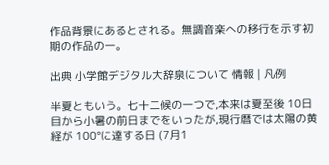作品背景にあるとされる。無調音楽への移行を示す初期の作品の一。

出典 小学館デジタル大辞泉について 情報 | 凡例

半夏ともいう。七十二候の一つで,本来は夏至後 10日目から小暑の前日までをいったが,現行暦では太陽の黄経が 100°に達する日 (7月1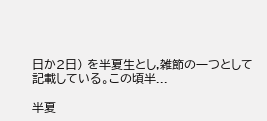日か2日) を半夏生とし,雑節の一つとして記載している。この頃半...

半夏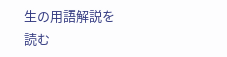生の用語解説を読む